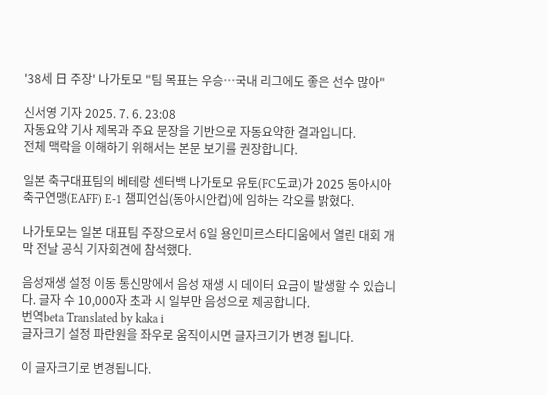'38세 日 주장' 나가토모 "팀 목표는 우승…국내 리그에도 좋은 선수 많아"

신서영 기자 2025. 7. 6. 23:08
자동요약 기사 제목과 주요 문장을 기반으로 자동요약한 결과입니다.
전체 맥락을 이해하기 위해서는 본문 보기를 권장합니다.

일본 축구대표팀의 베테랑 센터백 나가토모 유토(FC도쿄)가 2025 동아시아 축구연맹(EAFF) E-1 챔피언십(동아시안컵)에 임하는 각오를 밝혔다.

나가토모는 일본 대표팀 주장으로서 6일 용인미르스타디움에서 열린 대회 개막 전날 공식 기자회견에 참석했다.

음성재생 설정 이동 통신망에서 음성 재생 시 데이터 요금이 발생할 수 있습니다. 글자 수 10,000자 초과 시 일부만 음성으로 제공합니다.
번역beta Translated by kaka i
글자크기 설정 파란원을 좌우로 움직이시면 글자크기가 변경 됩니다.

이 글자크기로 변경됩니다.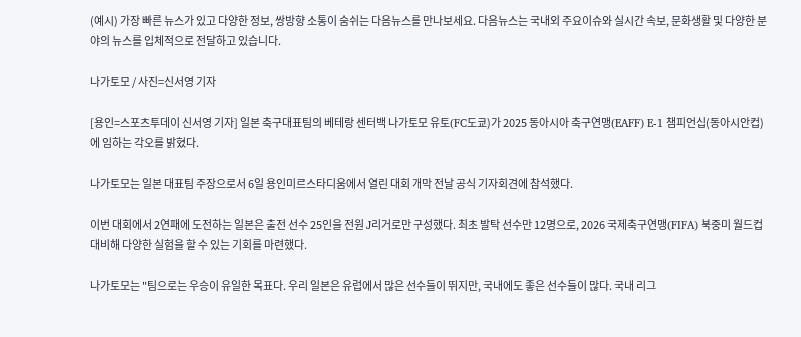(예시) 가장 빠른 뉴스가 있고 다양한 정보, 쌍방향 소통이 숨쉬는 다음뉴스를 만나보세요. 다음뉴스는 국내외 주요이슈와 실시간 속보, 문화생활 및 다양한 분야의 뉴스를 입체적으로 전달하고 있습니다.

나가토모 / 사진=신서영 기자

[용인=스포츠투데이 신서영 기자] 일본 축구대표팀의 베테랑 센터백 나가토모 유토(FC도쿄)가 2025 동아시아 축구연맹(EAFF) E-1 챔피언십(동아시안컵)에 임하는 각오를 밝혔다.

나가토모는 일본 대표팀 주장으로서 6일 용인미르스타디움에서 열린 대회 개막 전날 공식 기자회견에 참석했다.

이번 대회에서 2연패에 도전하는 일본은 출전 선수 25인을 전원 J리거로만 구성했다. 최초 발탁 선수만 12명으로, 2026 국제축구연맹(FIFA) 북중미 월드컵 대비해 다양한 실험을 할 수 있는 기회를 마련했다.

나가토모는 "팀으로는 우승이 유일한 목표다. 우리 일본은 유럽에서 많은 선수들이 뛰지만, 국내에도 좋은 선수들이 많다. 국내 리그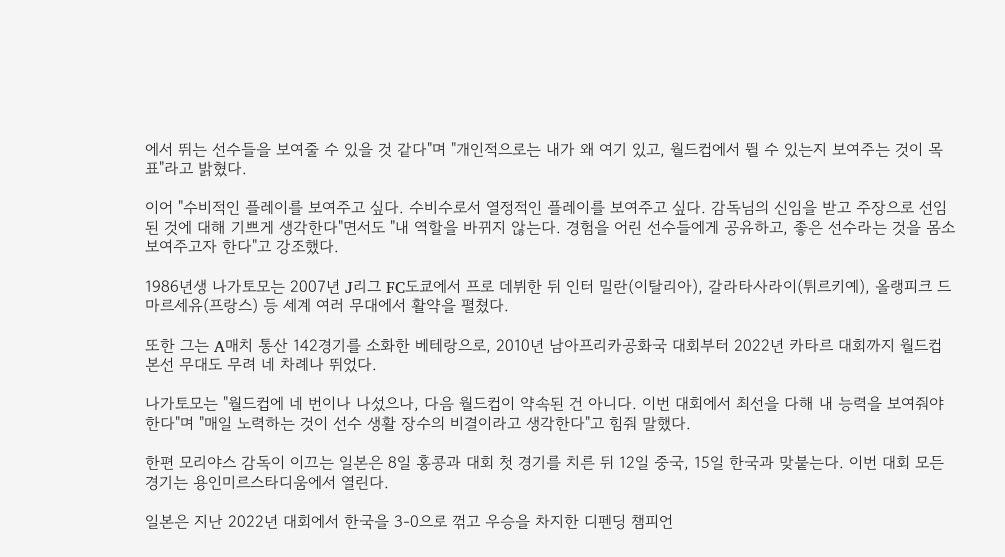에서 뛰는 선수들을 보여줄 수 있을 것 같다"며 "개인적으로는 내가 왜 여기 있고, 월드컵에서 뛸 수 있는지 보여주는 것이 목표"라고 밝혔다.

이어 "수비적인 플레이를 보여주고 싶다. 수비수로서 열정적인 플레이를 보여주고 싶다. 감독님의 신임을 받고 주장으로 선임된 것에 대해 기쁘게 생각한다"면서도 "내 역할을 바뀌지 않는다. 경험을 어린 선수들에게 공유하고, 좋은 선수라는 것을 몸소 보여주고자 한다"고 강조했다.

1986년생 나가토모는 2007년 J리그 FC도쿄에서 프로 데뷔한 뒤 인터 밀란(이탈리아), 갈라타사라이(튀르키예), 올랭피크 드 마르세유(프랑스) 등 세계 여러 무대에서 활약을 펼쳤다.

또한 그는 A매치 통산 142경기를 소화한 베테랑으로, 2010년 남아프리카공화국 대회부터 2022년 카타르 대회까지 월드컵 본선 무대도 무려 네 차례나 뛰었다.

나가토모는 "월드컵에 네 번이나 나섰으나, 다음 월드컵이 약속된 건 아니다. 이번 대회에서 최선을 다해 내 능력을 보여줘야 한다"며 "매일 노력하는 것이 선수 생활 장수의 비결이라고 생각한다"고 힘줘 말했다.

한편 모리야스 감독이 이끄는 일본은 8일 홍콩과 대회 첫 경기를 치른 뒤 12일 중국, 15일 한국과 맞붙는다. 이번 대회 모든 경기는 용인미르스타디움에서 열린다.

일본은 지난 2022년 대회에서 한국을 3-0으로 꺾고 우승을 차지한 디펜딩 챔피언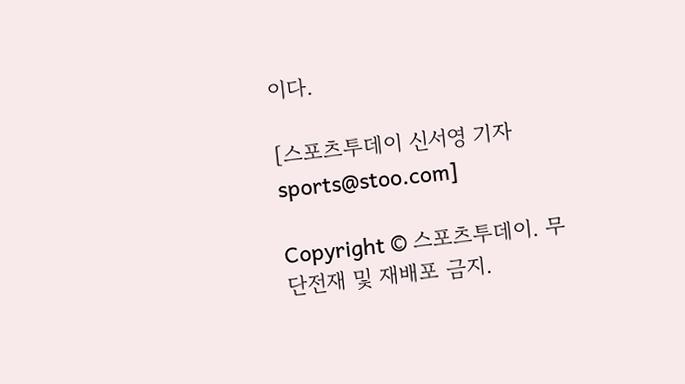이다.

[스포츠투데이 신서영 기자 sports@stoo.com]

Copyright © 스포츠투데이. 무단전재 및 재배포 금지.